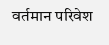वर्तमान परिवेश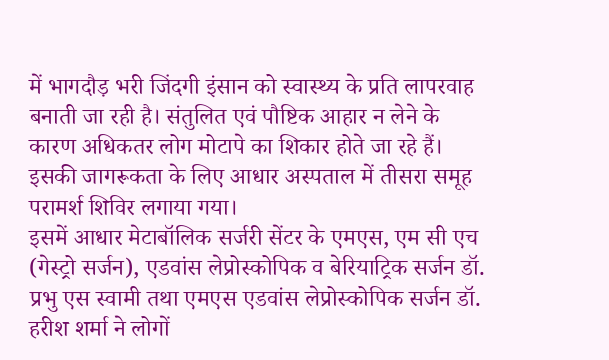में भागदौड़ भरी जिंदगी इंसान को स्वास्थ्य के प्रति लापरवाह बनाती जा रही है। संतुलित एवं पौष्टिक आहार न लेने के कारण अधिकतर लोग मोटापे का शिकार होते जा रहे हैं। इसकी जागरूकता के लिए आधार अस्पताल में तीसरा समूह परामर्श शिविर लगाया गया।
इसमें आधार मेटाबॉलिक सर्जरी सेंटर के एमएस, एम सी एच (गेस्ट्रो सर्जन), एडवांस लेप्रोस्कोपिक व बेरियाट्रिक सर्जन डॉ. प्रभु एस स्वामी तथा एमएस एडवांस लेप्रोस्कोपिक सर्जन डॉ. हरीश शर्मा ने लोगों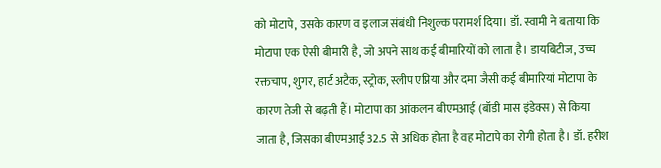को मोटापे, उसके कारण व इलाज संबंधी निशुल्क परामर्श दिया। डॉ. स्वामी ने बताया कि मोटापा एक ऐसी बीमारी है, जो अपने साथ कई बीमारियों को लाता है। डायबिटीज, उच्च रक्तचाप, शुगर, हार्ट अटैक, स्ट्रोक, स्लीप एप्निया और दमा जैसी कई बीमारियां मोटापा के कारण तेजी से बढ़ती हैं। मोटापा का आंकलन बीएमआई (बॉडी मास इंडेक्स) से किया जाता है, जिसका बीएमआई 32.5 से अधिक होता है वह मोटापे का रोगी होता है। डॉ. हरीश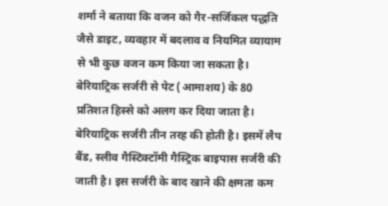शर्मा ने बताया कि वजन को गैर-सर्जिकल पद्धति जैसे डाइट, व्यवहार में बदलाव व नियमित व्यायाम से भी कुछ वजन कम किया जा सकता है। बेरियाट्रिक सर्जरी से पेट (आमाशय) के 80 प्रतिशत हिस्से को अलग कर दिया जाता है। बेरियाट्रिक सर्जरी तीन तरह की होती है। इसमें लैप बैंड, स्लीव गैस्टिक्टॉमी गैस्ट्रिक बाइपास सर्जरी की जाती है। इस सर्जरी के बाद खाने की क्षमता कम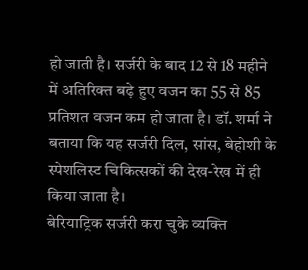हो जाती है। सर्जरी के बाद 12 से 18 महीने में अतिरिक्त बढ़े हुए वजन का 55 से 85 प्रतिशत वजन कम हो जाता है। डॉ. शर्मा ने बताया कि यह सर्जरी दिल, सांस, बेहोशी के स्पेशलिस्ट चिकित्सकों की देख-रेख में ही किया जाता है।
बेरियाट्रिक सर्जरी करा चुके व्यक्ति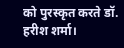को पुरस्कृत करते डॉ. हरीश शर्मा।